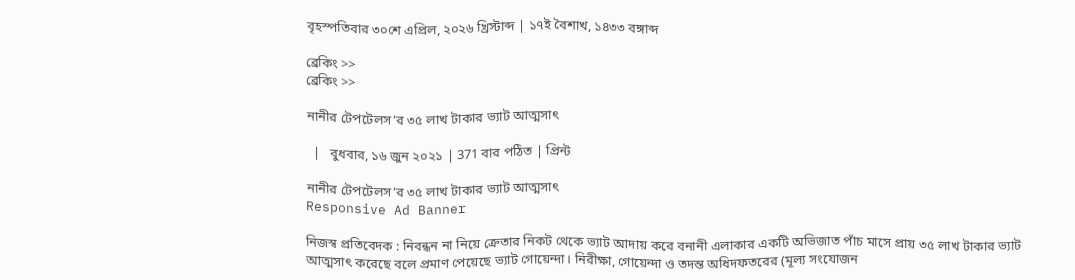বৃহস্পতিবার ৩০শে এপ্রিল, ২০২৬ খ্রিস্টাব্দ | ১৭ই বৈশাখ, ১৪৩৩ বঙ্গাব্দ

ব্রেকিং >>
ব্রেকিং >>

নানীর টেপটেলস’র ৩৫ লাখ টাকার ভ্যাট আত্মসাৎ

  |   বুধবার, ১৬ জুন ২০২১ | 371 বার পঠিত | প্রিন্ট

নানীর টেপটেলস’র ৩৫ লাখ টাকার ভ্যাট আত্মসাৎ
Responsive Ad Banner

নিজস্ব প্রতিবেদক : নিবন্ধন না নিয়ে ক্রেতার নিকট থেকে ভ্যাট আদায় করে বনানী এলাকার একটি অভিজাত পাঁচ মাসে প্রায় ৩৫ লাখ টাকার ভ্যাট আত্মসাৎ করেছে বলে প্রমাণ পেয়েছে ভ্যাট গোয়েন্দা। নিরীক্ষা, গোয়েন্দা ও তদন্ত অধিদফতরের (মূল্য সংযোজন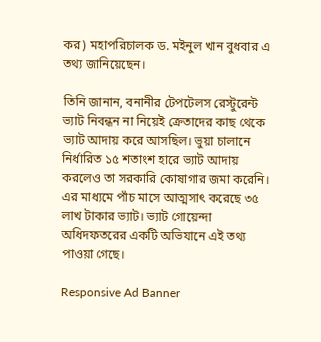কর) মহাপরিচালক ড. মইনুল খান বুধবার এ তথ্য জানিয়েছেন।

তিনি জানান, বনানীর টেপটেলস রেস্টুরেন্ট ভ্যাট নিবন্ধন না নিয়েই ক্রেতাদের কাছ থেকে ভ্যাট আদায় করে আসছিল। ভুয়া চালানে নির্ধারিত ১৫ শতাংশ হারে ভ্যাট আদায় করলেও তা সরকারি কোষাগার জমা করেনি। এর মাধ্যমে পাঁচ মাসে আত্মসাৎ করেছে ৩৫ লাখ টাকার ভ্যাট। ভ্যাট গোয়েন্দা অধিদফতরের একটি অভিযানে এই তথ্য পাওয়া গেছে।

Responsive Ad Banner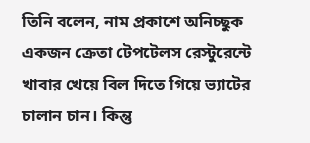তিনি বলেন, নাম প্রকাশে অনিচ্ছুক একজন ক্রেতা টেপটেলস রেস্টুরেন্টে খাবার খেয়ে বিল দিতে গিয়ে ভ্যাটের চালান চান। কিন্তু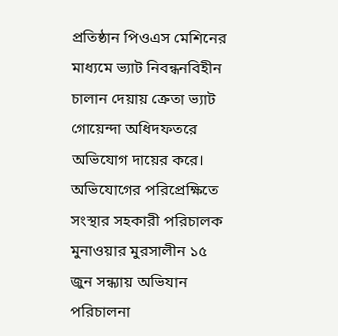প্রতিষ্ঠান পিওএস মেশিনের মাধ্যমে ভ্যাট নিবন্ধনবিহীন চালান দেয়ায় ক্রেতা ভ্যাট গোয়েন্দা অধিদফতরে অভিযোগ দায়ের করে। অভিযোগের পরিপ্রেক্ষিতে সংস্থার সহকারী পরিচালক মুনাওয়ার মুরসালীন ১৫ জুন সন্ধ্যায় অভিযান পরিচালনা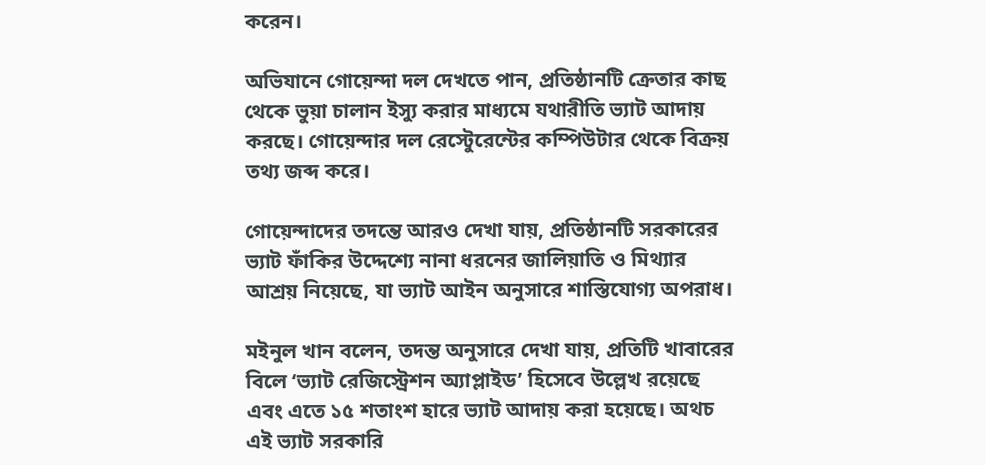করেন।

অভিযানে গোয়েন্দা দল দেখতে পান, প্রতিষ্ঠানটি ক্রেতার কাছ থেকে ভুয়া চালান ইস্যু করার মাধ্যমে যথারীতি ভ্যাট আদায় করছে। গোয়েন্দার দল রেস্টেুরেন্টের কম্পিউটার থেকে বিক্রয় তথ্য জব্দ করে।

গোয়েন্দাদের তদন্তে আরও দেখা যায়, প্রতিষ্ঠানটি সরকারের ভ্যাট ফাঁকির উদ্দেশ্যে নানা ধরনের জালিয়াতি ও মিথ্যার আশ্রয় নিয়েছে, যা ভ্যাট আইন অনুসারে শাস্তিযোগ্য অপরাধ।

মইনুল খান বলেন, তদন্ত অনুসারে দেখা যায়, প্রতিটি খাবারের বিলে ‘ভ্যাট রেজিস্ট্রেশন অ্যাপ্লাইড’ হিসেবে উল্লেখ রয়েছে এবং এতে ১৫ শতাংশ হারে ভ্যাট আদায় করা হয়েছে। অথচ এই ভ্যাট সরকারি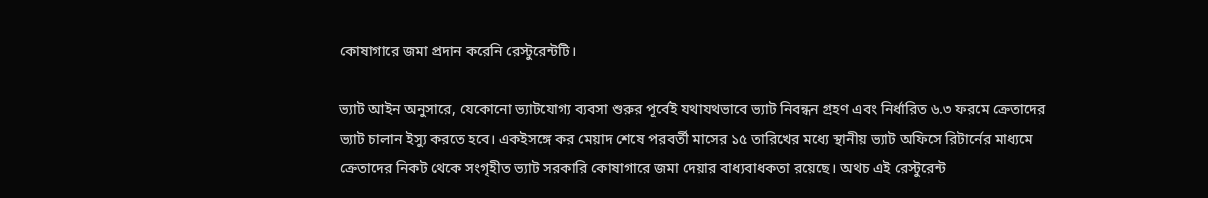কোষাগারে জমা প্রদান করেনি রেস্টুরেন্টটি।

ভ্যাট আইন অনুসারে, যেকোনো ভ্যাটযোগ্য ব্যবসা শুরুর পূর্বেই যথাযথভাবে ভ্যাট নিবন্ধন গ্রহণ এবং নির্ধারিত ৬.৩ ফরমে ক্রেতাদের ভ্যাট চালান ইস্যু করতে হবে। একইসঙ্গে কর মেয়াদ শেষে পরবর্তী মাসের ১৫ তারিখের মধ্যে স্থানীয় ভ্যাট অফিসে রিটার্নের মাধ্যমে ক্রেতাদের নিকট থেকে সংগৃহীত ভ্যাট সরকারি কোষাগারে জমা দেয়ার বাধ্যবাধকতা রয়েছে। অথচ এই রেস্টুরেন্ট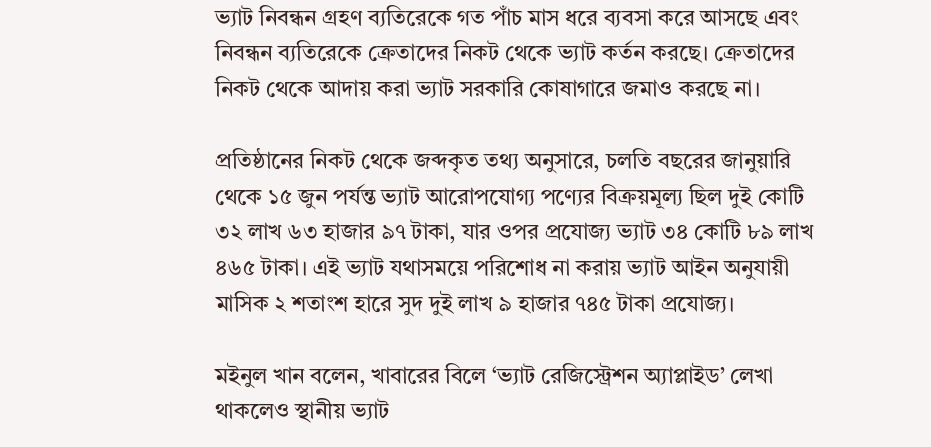ভ্যাট নিবন্ধন গ্রহণ ব্যতিরেকে গত পাঁচ মাস ধরে ব্যবসা করে আসছে এবং নিবন্ধন ব্যতিরেকে ক্রেতাদের নিকট থেকে ভ্যাট কর্তন করছে। ক্রেতাদের নিকট থেকে আদায় করা ভ্যাট সরকারি কোষাগারে জমাও করছে না।

প্রতিষ্ঠানের নিকট থেকে জব্দকৃত তথ্য অনুসারে, চলতি বছরের জানুয়ারি থেকে ১৫ জুন পর্যন্ত ভ্যাট আরোপযোগ্য পণ্যের বিক্রয়মূল্য ছিল দুই কোটি ৩২ লাখ ৬৩ হাজার ৯৭ টাকা, যার ওপর প্রযোজ্য ভ্যাট ৩৪ কোটি ৮৯ লাখ ৪৬৫ টাকা। এই ভ্যাট যথাসময়ে পরিশোধ না করায় ভ্যাট আইন অনুযায়ী মাসিক ২ শতাংশ হারে সুদ দুই লাখ ৯ হাজার ৭৪৫ টাকা প্রযোজ্য।

মইনুল খান বলেন, খাবারের বিলে ‘ভ্যাট রেজিস্ট্রেশন অ্যাপ্লাইড’ লেখা থাকলেও স্থানীয় ভ্যাট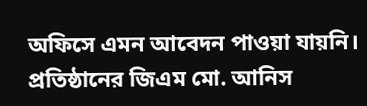অফিসে এমন আবেদন পাওয়া যায়নি। প্রতিষ্ঠানের জিএম মো. আনিস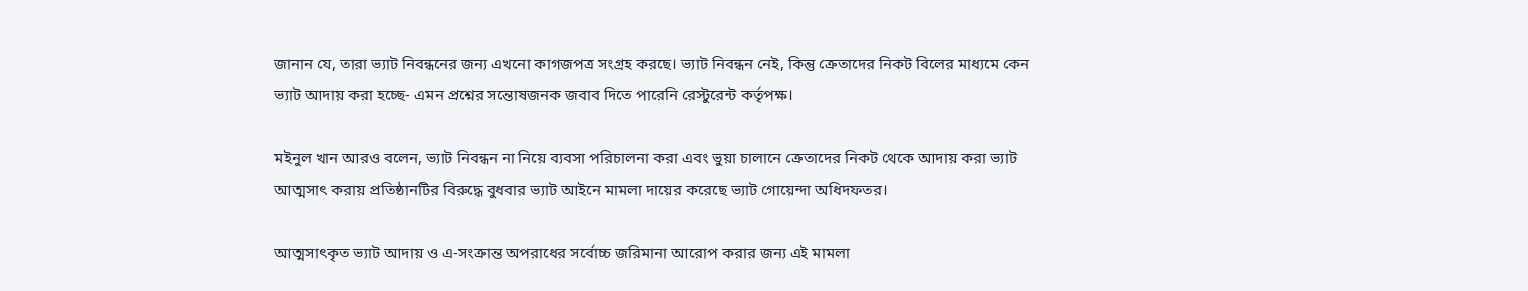জানান যে, তারা ভ্যাট নিবন্ধনের জন্য এখনো কাগজপত্র সংগ্রহ করছে। ভ্যাট নিবন্ধন নেই, কিন্তু ক্রেতাদের নিকট বিলের মাধ্যমে কেন ভ্যাট আদায় করা হচ্ছে- এমন প্রশ্নের সন্তোষজনক জবাব দিতে পারেনি রেস্টুরেন্ট কর্তৃপক্ষ।

মইনুল খান আরও বলেন, ভ্যাট নিবন্ধন না নিয়ে ব্যবসা পরিচালনা করা এবং ভুয়া চালানে ক্রেতাদের নিকট থেকে আদায় করা ভ্যাট আত্মসাৎ করায় প্রতিষ্ঠানটির বিরুদ্ধে বুধবার ভ্যাট আইনে মামলা দায়ের করেছে ভ্যাট গোয়েন্দা অধিদফতর।

আত্মসাৎকৃত ভ্যাট আদায় ও এ-সংক্রান্ত অপরাধের সর্বোচ্চ জরিমানা আরোপ করার জন্য এই মামলা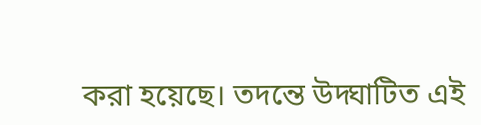করা হয়েছে। তদন্তে উদ্ঘাটিত এই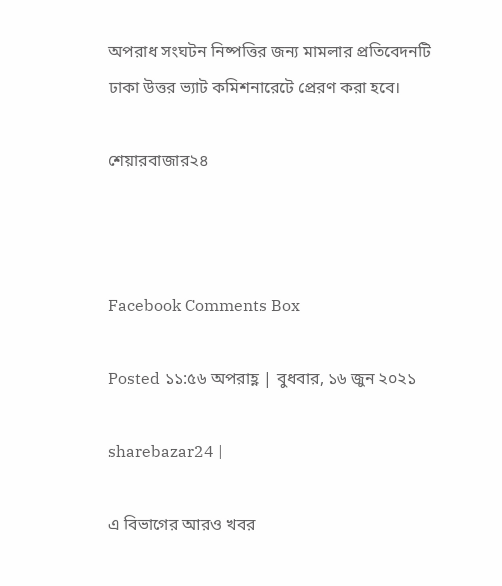অপরাধ সংঘটন নিষ্পত্তির জন্য মামলার প্রতিবেদনটি ঢাকা উত্তর ভ্যাট কমিশনারেটে প্রেরণ করা হবে।

শেয়ারবাজার২৪



Facebook Comments Box

Posted ১১:৫৬ অপরাহ্ণ | বুধবার, ১৬ জুন ২০২১

sharebazar24 |

এ বিভাগের আরও খবর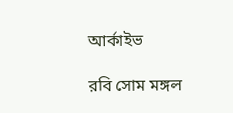আর্কাইভ

রবি সোম মঙ্গল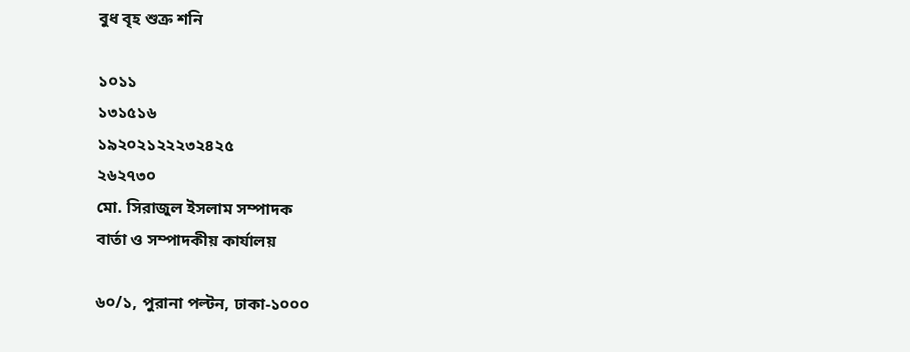বুধ বৃহ শুক্র শনি

১০১১
১৩১৫১৬
১৯২০২১২২২৩২৪২৫
২৬২৭৩০
মো. সিরাজুল ইসলাম সম্পাদক
বার্তা ও সম্পাদকীয় কার্যালয়

৬০/১, পুরানা পল্টন, ঢাকা-১০০০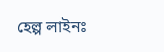হেল্প লাইনঃ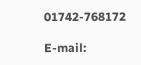01742-768172

E-mail: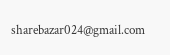sharebazar024@gmail.com